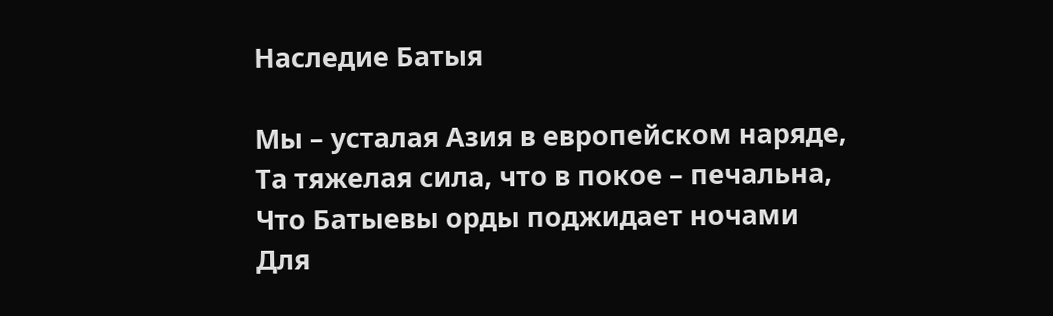Наследие Батыя

Мы – усталая Азия в европейском наряде,
Та тяжелая сила, что в покое – печальна,
Что Батыевы орды поджидает ночами
Для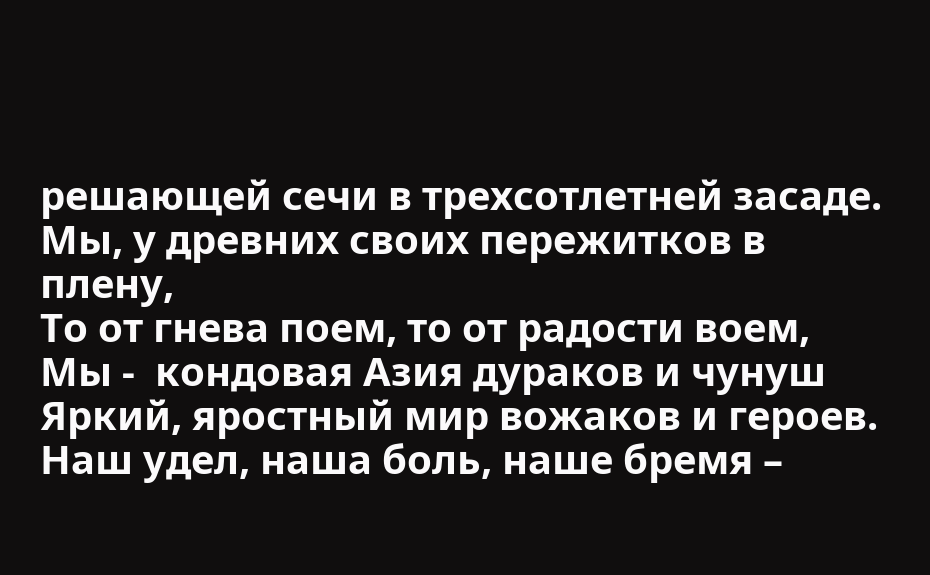решающей сечи в трехсотлетней засаде.
Мы, у древних своих пережитков в плену,
То от гнева поем, то от радости воем,
Мы -  кондовая Азия дураков и чунуш
Яркий, яростный мир вожаков и героев.
Наш удел, наша боль, наше бремя –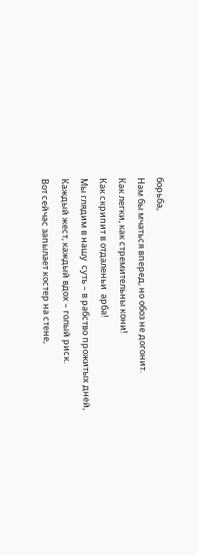борьба,
Нам бы мчаться вперед, но обоз не догонит.
Как легки, как стремительны кони!
Как скрипит в отдаленьи  арба!
Мы глядим в нашу  суть – в рабство прожитых дней,
Каждый жест, каждый вдох – голый риск.
Вот сейчас запылает костер на стене,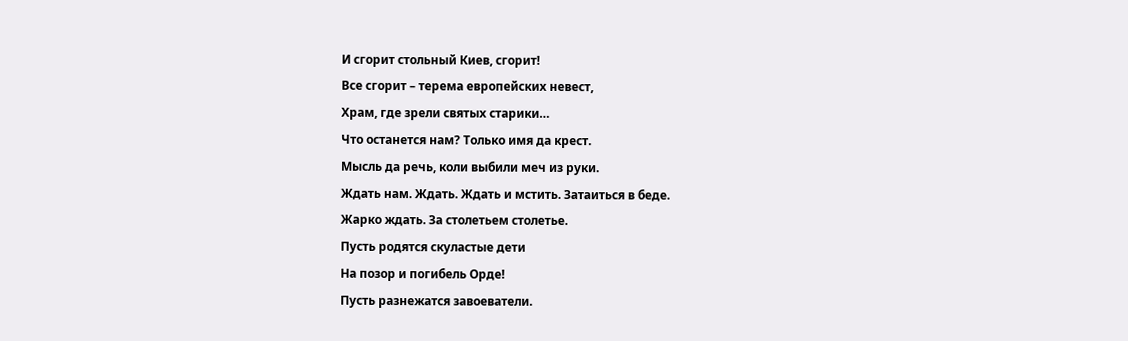И сгорит стольный Киев, сгорит!
Все сгорит – терема европейских невест,
Храм, где зрели святых старики…
Что останется нам? Только имя да крест.
Мысль да речь, коли выбили меч из руки.
Ждать нам. Ждать. Ждать и мстить. Затаиться в беде.
Жарко ждать. За столетьем столетье.
Пусть родятся скуластые дети
На позор и погибель Орде!
Пусть разнежатся завоеватели.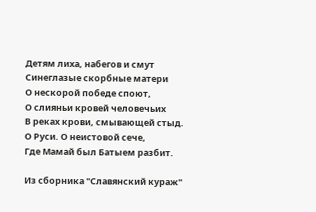Детям лиха, набегов и смут
Синеглазые скорбные матери
О нескорой победе споют,
О слияньи кровей человечьих
В реках крови, смывающей стыд.
О Руси. О неистовой сече,
Где Мамай был Батыем разбит.

Из сборника "Славянский кураж"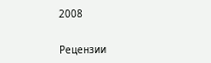2008


Рецензии